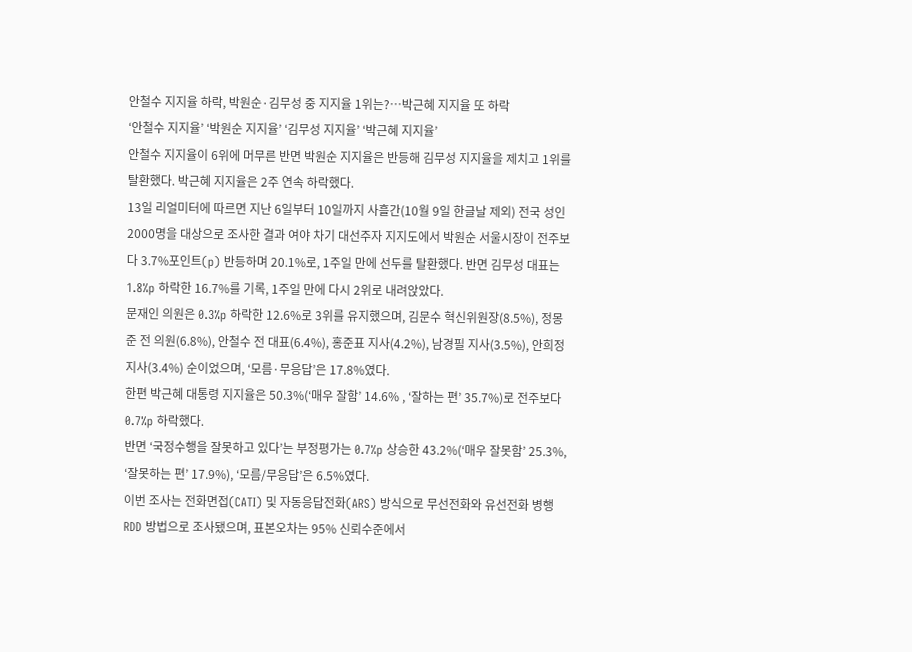안철수 지지율 하락, 박원순·김무성 중 지지율 1위는?…박근혜 지지율 또 하락
‘안철수 지지율’ ‘박원순 지지율’ ‘김무성 지지율’ ‘박근혜 지지율’
안철수 지지율이 6위에 머무른 반면 박원순 지지율은 반등해 김무성 지지율을 제치고 1위를 탈환했다. 박근혜 지지율은 2주 연속 하락했다.
13일 리얼미터에 따르면 지난 6일부터 10일까지 사흘간(10월 9일 한글날 제외) 전국 성인 2000명을 대상으로 조사한 결과 여야 차기 대선주자 지지도에서 박원순 서울시장이 전주보다 3.7%포인트(p) 반등하며 20.1%로, 1주일 만에 선두를 탈환했다. 반면 김무성 대표는 1.8%p 하락한 16.7%를 기록, 1주일 만에 다시 2위로 내려앉았다.
문재인 의원은 0.3%p 하락한 12.6%로 3위를 유지했으며, 김문수 혁신위원장(8.5%), 정몽준 전 의원(6.8%), 안철수 전 대표(6.4%), 홍준표 지사(4.2%), 남경필 지사(3.5%), 안희정 지사(3.4%) 순이었으며, ‘모름·무응답’은 17.8%였다.
한편 박근혜 대통령 지지율은 50.3%(‘매우 잘함’ 14.6% , ‘잘하는 편’ 35.7%)로 전주보다 0.7%p 하락했다.
반면 ‘국정수행을 잘못하고 있다’는 부정평가는 0.7%p 상승한 43.2%(‘매우 잘못함’ 25.3%, ‘잘못하는 편’ 17.9%), ‘모름/무응답’은 6.5%였다.
이번 조사는 전화면접(CATI) 및 자동응답전화(ARS) 방식으로 무선전화와 유선전화 병행 RDD 방법으로 조사됐으며, 표본오차는 95% 신뢰수준에서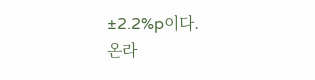±2.2%p이다.
온라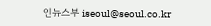인뉴스부 iseoul@seoul.co.kr